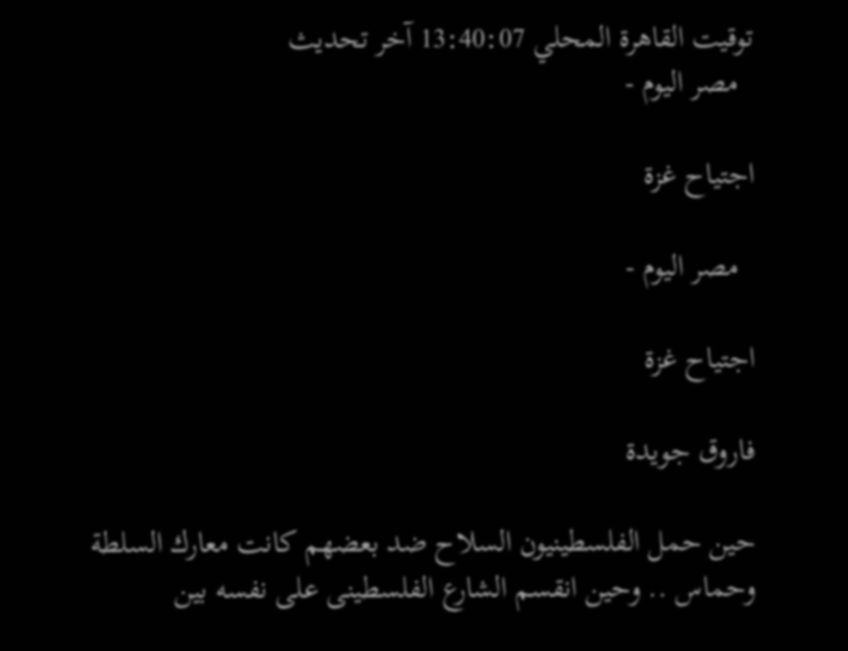توقيت القاهرة المحلي 13:40:07 آخر تحديث
  مصر اليوم -

اجتياح غزة

  مصر اليوم -

اجتياح غزة

فاروق جويدة

حين حمل الفلسطينيون السلاح ضد بعضهم كانت معارك السلطة وحماس .. وحين انقسم الشارع الفلسطينى على نفسه بين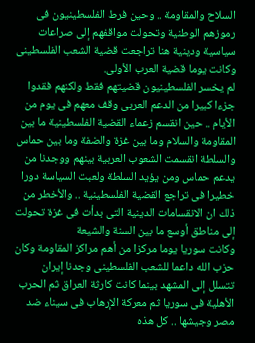السلاح والمقاومة .. وحين فرط الفلسطينيون فى رموزهم الوطنية وتحولت مواقفهم إلى صراعات سياسية ودينية هنا تراجعت قضية الشعب الفلسطينى وكانت يوما قضية العرب الأولى.
لم يخسر الفلسطينيون قضيتهم فقط ولكنهم فقدوا جزءا كبيرا من الدعم العربى وقف معهم فى يوم من الأيام .. حين انقسم زعماء القضية الفلسطينية ما بين المقاومة والسلام وما بين غزة والضفة وما بين حماس والسلطة انقسمت الشعوب العربية بينهم ووجدنا من يدعم حماس ومن يؤيد السلطة ولعبت السياسة دورا خطيرا فى تراجع القضية الفلسطينية .. والأخطر من ذلك ان الانقسامات الدينية التى بدأت فى غزة تحولت إلى مناطق أوسع ما بين السنة والشيعة
وكانت سوريا يوما مركزا من أهم مراكز المقاومة وكان حزب الله داعما للشعب الفلسطينى وجدنا إيران تتسلل إلى المشهد بينما كانت كارثة العراق ثم الحرب الأهلية فى سوريا ثم معركة الإرهاب فى سيناء ضد مصر وجيشها .. كل هذه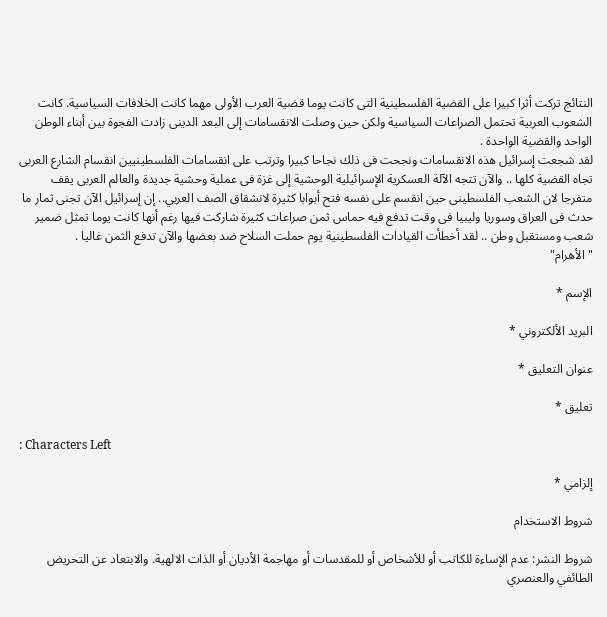النتائج تركت أثرا كبيرا على القضية الفلسطينية التى كانت يوما قضية العرب الأولى مهما كانت الخلافات السياسية. كانت الشعوب العربية تحتمل الصراعات السياسية ولكن حين وصلت الانقسامات إلى البعد الدينى زادت الفجوة بين أبناء الوطن الواحد والقضية الواحدة .
لقد شجعت إسرائيل هذه الانقسامات ونجحت فى ذلك نجاحا كبيرا وترتب على انقسامات الفلسطينيين انقسام الشارع العربى تجاه القضية كلها .. والآن تتجه الآلة العسكرية الإسرائيلية الوحشية إلى غزة فى عملية وحشية جديدة والعالم العربى يقف متفرجا لان الشعب الفلسطينى حين انقسم على نفسه فتح أبوابا كثيرة لانشقاق الصف العربي.. إن إسرائيل الآن تجنى ثمار ما حدث فى العراق وسوريا وليبيا فى وقت تدفع فيه حماس ثمن صراعات كثيرة شاركت فيها رغم أنها كانت يوما تمثل ضمير شعب ومستقبل وطن .. لقد أخطأت القيادات الفلسطينية يوم حملت السلاح ضد بعضها والآن تدفع الثمن غاليا .
"الأهرام"

الإسم *

البريد الألكتروني *

عنوان التعليق *

تعليق *

: Characters Left

إلزامي *

شروط الاستخدام

شروط النشر: عدم الإساءة للكاتب أو للأشخاص أو للمقدسات أو مهاجمة الأديان أو الذات الالهية. والابتعاد عن التحريض الطائفي والعنصري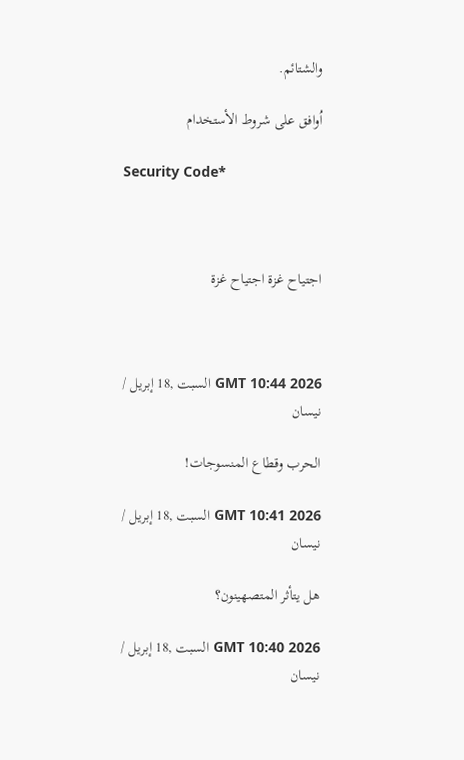والشتائم.

اُوافق على شروط الأستخدام

Security Code*



اجتياح غزة اجتياح غزة



GMT 10:44 2026 السبت ,18 إبريل / نيسان

الحرب وقطاع المنسوجات!

GMT 10:41 2026 السبت ,18 إبريل / نيسان

هل يتأثر المتصهينون؟

GMT 10:40 2026 السبت ,18 إبريل / نيسان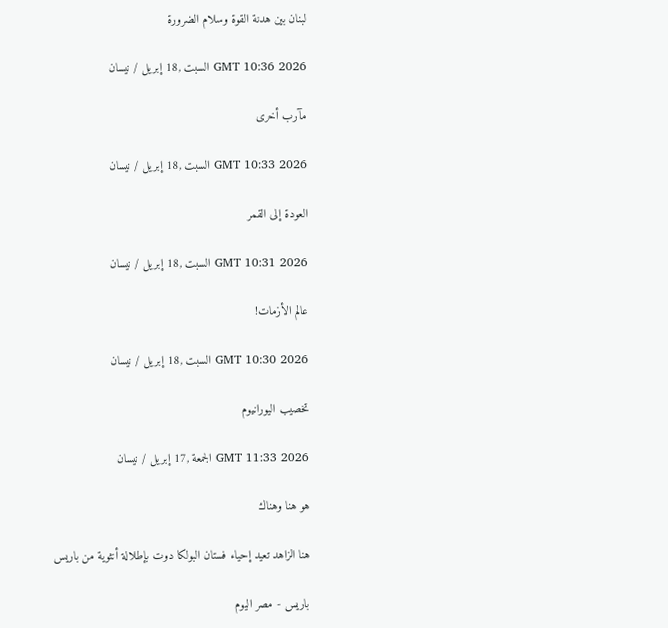لبنان بين هدنة القوة وسلام الضرورة

GMT 10:36 2026 السبت ,18 إبريل / نيسان

مآرب أخرى

GMT 10:33 2026 السبت ,18 إبريل / نيسان

العودة إلى القمر

GMT 10:31 2026 السبت ,18 إبريل / نيسان

عالم الأزمات!

GMT 10:30 2026 السبت ,18 إبريل / نيسان

تخصيب اليورانيوم

GMT 11:33 2026 الجمعة ,17 إبريل / نيسان

هو هنا وهناك

هنا الزاهد تعيد إحياء فستان البولكا دوت بإطلالة أنثوية من باريس

باريس - مصر اليوم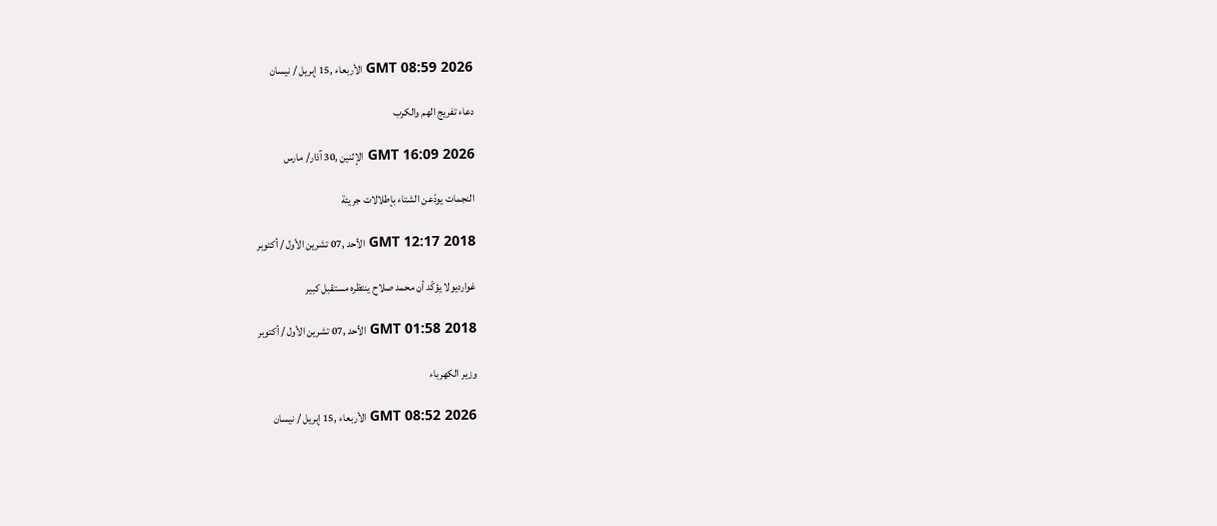GMT 08:59 2026 الأربعاء ,15 إبريل / نيسان

دعاء تفريج الهم والكرب

GMT 16:09 2026 الإثنين ,30 آذار/ مارس

النجمات يودّعن الشتاء بإطلالات جريئة

GMT 12:17 2018 الأحد ,07 تشرين الأول / أكتوبر

غوارديولا يؤكّد أن محمد صلاح ينتظره مستقبل كبير

GMT 01:58 2018 الأحد ,07 تشرين الأول / أكتوبر

وزير الكهرباء

GMT 08:52 2026 الأربعاء ,15 إبريل / نيسان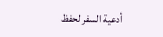أدعية السفر لحفظ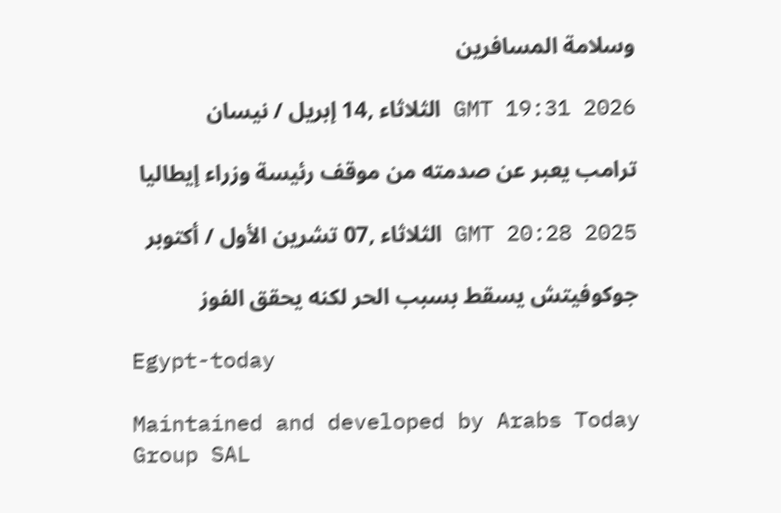وسلامة المسافرين

GMT 19:31 2026 الثلاثاء ,14 إبريل / نيسان

ترامب يعبر عن صدمته من موقف رئيسة وزراء إيطاليا

GMT 20:28 2025 الثلاثاء ,07 تشرين الأول / أكتوبر

جوكوفيتش يسقط بسبب الحر لكنه يحقق الفوز

Egypt-today

Maintained and developed by Arabs Today Group SAL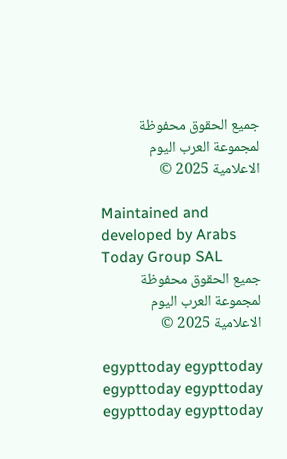جميع الحقوق محفوظة لمجموعة العرب اليوم الاعلامية 2025 ©

Maintained and developed by Arabs Today Group SAL
جميع الحقوق محفوظة لمجموعة العرب اليوم الاعلامية 2025 ©

egypttoday egypttoday egypttoday egypttoday
egypttoday egypttoday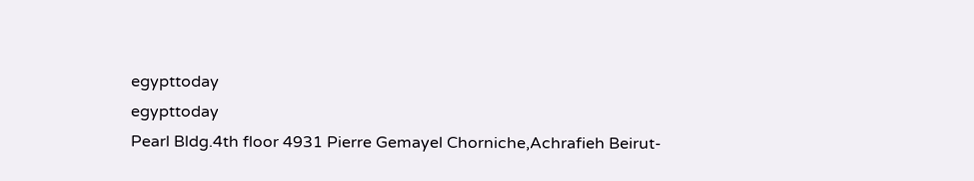egypttoday
egypttoday
Pearl Bldg.4th floor 4931 Pierre Gemayel Chorniche,Achrafieh Beirut-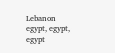Lebanon
egypt, egypt, egypt